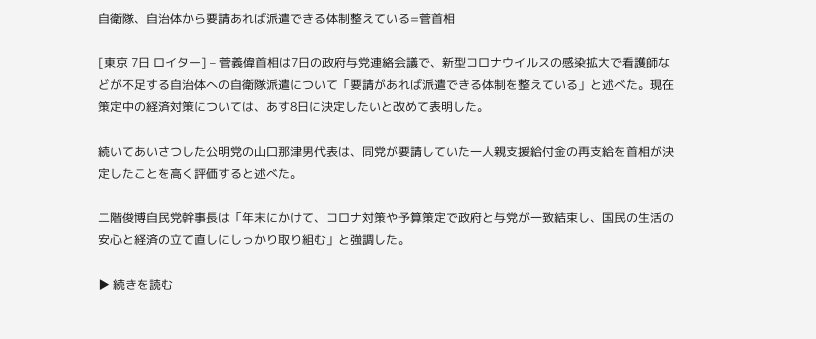自衛隊、自治体から要請あれば派遣できる体制整えている=菅首相

[東京 7日 ロイター] – 菅義偉首相は7日の政府与党連絡会議で、新型コロナウイルスの感染拡大で看護師などが不足する自治体への自衛隊派遣について「要請があれば派遣できる体制を整えている」と述べた。現在策定中の経済対策については、あす8日に決定したいと改めて表明した。

続いてあいさつした公明党の山口那津男代表は、同党が要請していた一人親支援給付金の再支給を首相が決定したことを高く評価すると述べた。

二階俊博自民党幹事長は「年末にかけて、コロナ対策や予算策定で政府と与党が一致結束し、国民の生活の安心と経済の立て直しにしっかり取り組む」と強調した。

▶ 続きを読む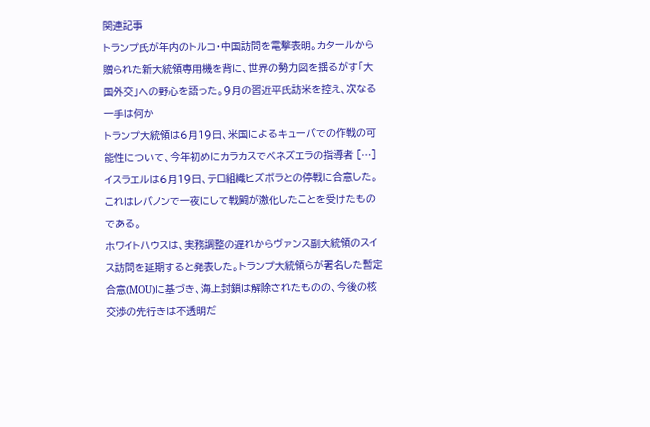関連記事
トランプ氏が年内のトルコ・中国訪問を電撃表明。カタールから贈られた新大統領専用機を背に、世界の勢力図を揺るがす「大国外交」への野心を語った。9月の習近平氏訪米を控え、次なる一手は何か
トランプ大統領は6月19日、米国によるキューバでの作戦の可能性について、今年初めにカラカスでベネズエラの指導者 […]
イスラエルは6月19日、テロ組織ヒズボラとの停戦に合意した。これはレバノンで一夜にして戦闘が激化したことを受けたものである。
ホワイトハウスは、実務調整の遅れからヴァンス副大統領のスイス訪問を延期すると発表した。トランプ大統領らが署名した暫定合意(MOU)に基づき、海上封鎖は解除されたものの、今後の核交渉の先行きは不透明だ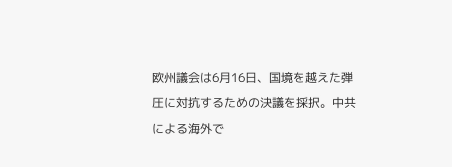欧州議会は6月16日、国境を越えた弾圧に対抗するための決議を採択。中共による海外で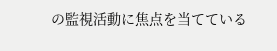の監視活動に焦点を当てている